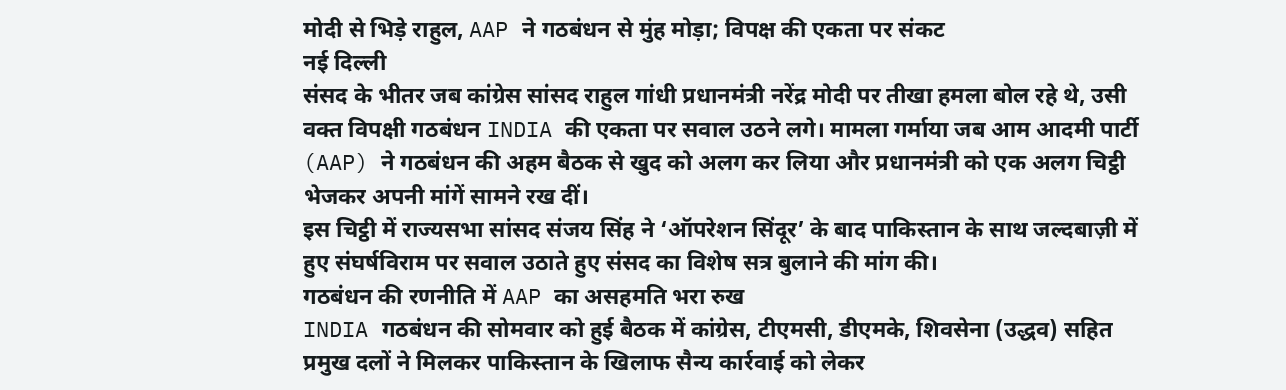मोदी से भिड़े राहुल, AAP ने गठबंधन से मुंह मोड़ा; विपक्ष की एकता पर संकट
नई दिल्ली
संसद के भीतर जब कांग्रेस सांसद राहुल गांधी प्रधानमंत्री नरेंद्र मोदी पर तीखा हमला बोल रहे थे, उसी वक्त विपक्षी गठबंधन INDIA की एकता पर सवाल उठने लगे। मामला गर्माया जब आम आदमी पार्टी (AAP) ने गठबंधन की अहम बैठक से खुद को अलग कर लिया और प्रधानमंत्री को एक अलग चिट्ठी भेजकर अपनी मांगें सामने रख दीं।
इस चिट्ठी में राज्यसभा सांसद संजय सिंह ने ‘ऑपरेशन सिंदूर’ के बाद पाकिस्तान के साथ जल्दबाज़ी में हुए संघर्षविराम पर सवाल उठाते हुए संसद का विशेष सत्र बुलाने की मांग की।
गठबंधन की रणनीति में AAP का असहमति भरा रुख
INDIA गठबंधन की सोमवार को हुई बैठक में कांग्रेस, टीएमसी, डीएमके, शिवसेना (उद्धव) सहित प्रमुख दलों ने मिलकर पाकिस्तान के खिलाफ सैन्य कार्रवाई को लेकर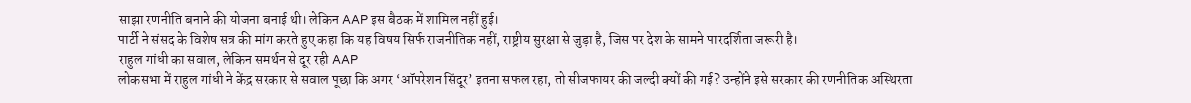साझा रणनीति बनाने की योजना बनाई थी। लेकिन AAP इस बैठक में शामिल नहीं हुई।
पार्टी ने संसद के विशेष सत्र की मांग करते हुए कहा कि यह विषय सिर्फ राजनीतिक नहीं, राष्ट्रीय सुरक्षा से जुड़ा है, जिस पर देश के सामने पारदर्शिता जरूरी है।
राहुल गांधी का सवाल, लेकिन समर्थन से दूर रही AAP
लोकसभा में राहुल गांधी ने केंद्र सरकार से सवाल पूछा कि अगर ‘ऑपरेशन सिंदूर’ इतना सफल रहा, तो सीजफायर की जल्दी क्यों की गई? उन्होंने इसे सरकार की रणनीतिक अस्थिरता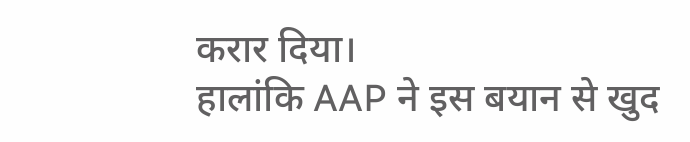करार दिया।
हालांकि AAP ने इस बयान से खुद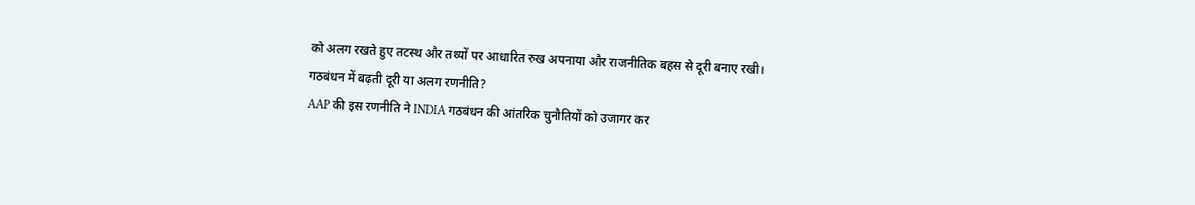को अलग रखते हुए तटस्थ और तथ्यों पर आधारित रुख अपनाया और राजनीतिक बहस से दूरी बनाए रखी।
गठबंधन में बढ़ती दूरी या अलग रणनीति?
AAP की इस रणनीति ने INDIA गठबंधन की आंतरिक चुनौतियों को उजागर कर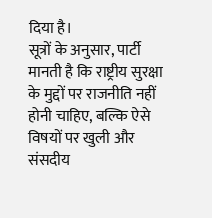दिया है।
सूत्रों के अनुसार, पार्टी मानती है कि राष्ट्रीय सुरक्षा के मुद्दों पर राजनीति नहीं होनी चाहिए, बल्कि ऐसे विषयों पर खुली और संसदीय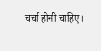चर्चा होनी चाहिए।